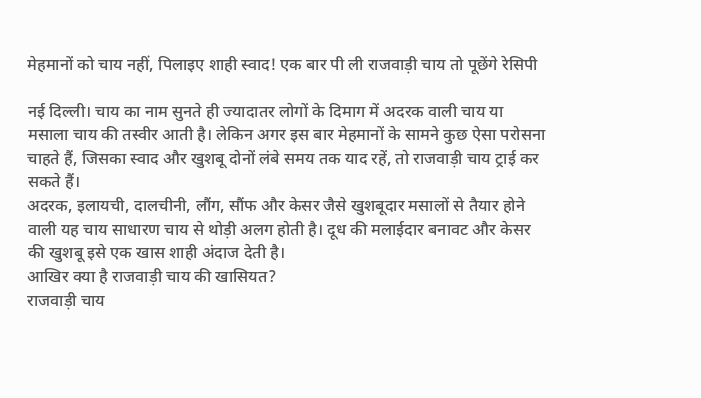मेहमानों को चाय नहीं, पिलाइए शाही स्वाद! एक बार पी ली राजवाड़ी चाय तो पूछेंगे रेसिपी

नई दिल्ली। चाय का नाम सुनते ही ज्यादातर लोगों के दिमाग में अदरक वाली चाय या मसाला चाय की तस्वीर आती है। लेकिन अगर इस बार मेहमानों के सामने कुछ ऐसा परोसना चाहते हैं, जिसका स्वाद और खुशबू दोनों लंबे समय तक याद रहें, तो राजवाड़ी चाय ट्राई कर सकते हैं।
अदरक, इलायची, दालचीनी, लौंग, सौंफ और केसर जैसे खुशबूदार मसालों से तैयार होने वाली यह चाय साधारण चाय से थोड़ी अलग होती है। दूध की मलाईदार बनावट और केसर की खुशबू इसे एक खास शाही अंदाज देती है।
आखिर क्या है राजवाड़ी चाय की खासियत?
राजवाड़ी चाय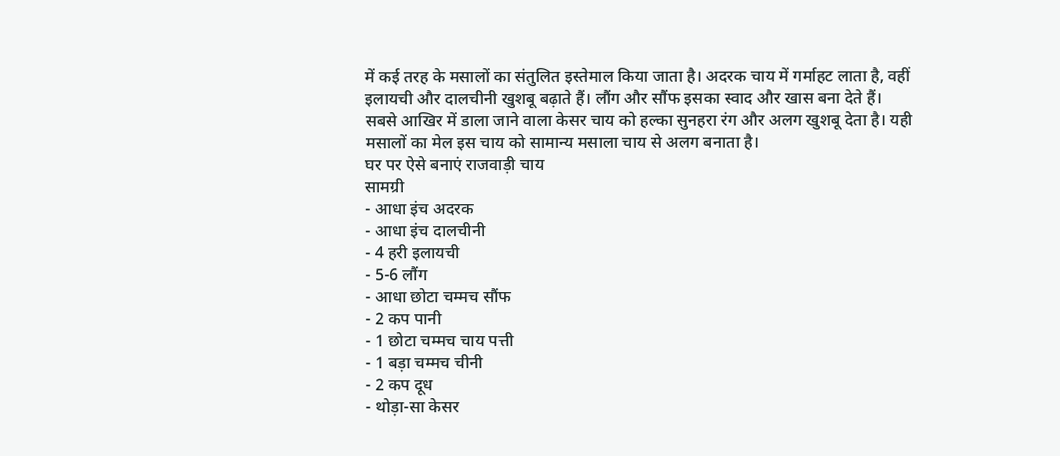में कई तरह के मसालों का संतुलित इस्तेमाल किया जाता है। अदरक चाय में गर्माहट लाता है, वहीं इलायची और दालचीनी खुशबू बढ़ाते हैं। लौंग और सौंफ इसका स्वाद और खास बना देते हैं।
सबसे आखिर में डाला जाने वाला केसर चाय को हल्का सुनहरा रंग और अलग खुशबू देता है। यही मसालों का मेल इस चाय को सामान्य मसाला चाय से अलग बनाता है।
घर पर ऐसे बनाएं राजवाड़ी चाय
सामग्री
- आधा इंच अदरक
- आधा इंच दालचीनी
- 4 हरी इलायची
- 5-6 लौंग
- आधा छोटा चम्मच सौंफ
- 2 कप पानी
- 1 छोटा चम्मच चाय पत्ती
- 1 बड़ा चम्मच चीनी
- 2 कप दूध
- थोड़ा-सा केसर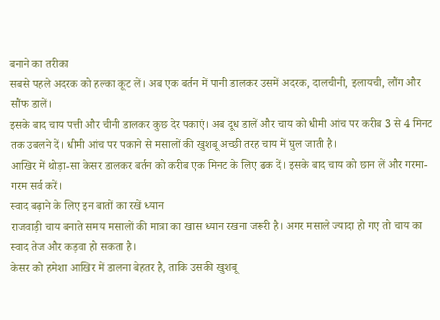बनाने का तरीका
सबसे पहले अदरक को हल्का कूट लें। अब एक बर्तन में पानी डालकर उसमें अदरक, दालचीनी, इलायची, लौंग और सौंफ डालें।
इसके बाद चाय पत्ती और चीनी डालकर कुछ देर पकाएं। अब दूध डालें और चाय को धीमी आंच पर करीब 3 से 4 मिनट तक उबलने दें। धीमी आंच पर पकाने से मसालों की खुशबू अच्छी तरह चाय में घुल जाती है।
आखिर में थोड़ा-सा केसर डालकर बर्तन को करीब एक मिनट के लिए ढक दें। इसके बाद चाय को छान लें और गरमा-गरम सर्व करें।
स्वाद बढ़ाने के लिए इन बातों का रखें ध्यान
राजवाड़ी चाय बनाते समय मसालों की मात्रा का खास ध्यान रखना जरूरी है। अगर मसाले ज्यादा हो गए तो चाय का स्वाद तेज और कड़वा हो सकता है।
केसर को हमेशा आखिर में डालना बेहतर है, ताकि उसकी खुशबू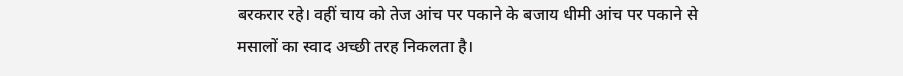बरकरार रहे। वहीं चाय को तेज आंच पर पकाने के बजाय धीमी आंच पर पकाने से मसालों का स्वाद अच्छी तरह निकलता है।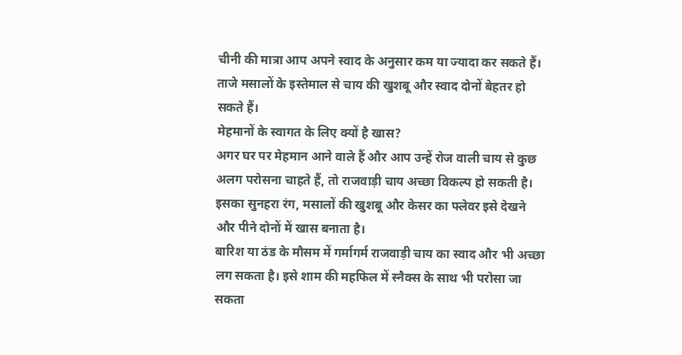चीनी की मात्रा आप अपने स्वाद के अनुसार कम या ज्यादा कर सकते हैं। ताजे मसालों के इस्तेमाल से चाय की खुशबू और स्वाद दोनों बेहतर हो सकते हैं।
मेहमानों के स्वागत के लिए क्यों है खास?
अगर घर पर मेहमान आने वाले हैं और आप उन्हें रोज वाली चाय से कुछ अलग परोसना चाहते हैं, तो राजवाड़ी चाय अच्छा विकल्प हो सकती है। इसका सुनहरा रंग, मसालों की खुशबू और केसर का फ्लेवर इसे देखने और पीने दोनों में खास बनाता है।
बारिश या ठंड के मौसम में गर्मागर्म राजवाड़ी चाय का स्वाद और भी अच्छा लग सकता है। इसे शाम की महफिल में स्नैक्स के साथ भी परोसा जा सकता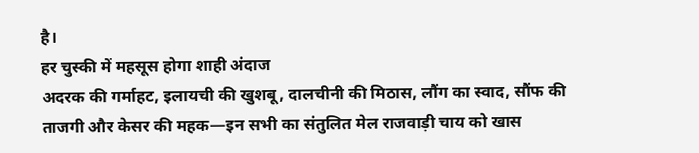है।
हर चुस्की में महसूस होगा शाही अंदाज
अदरक की गर्माहट, इलायची की खुशबू, दालचीनी की मिठास, लौंग का स्वाद, सौंफ की ताजगी और केसर की महक—इन सभी का संतुलित मेल राजवाड़ी चाय को खास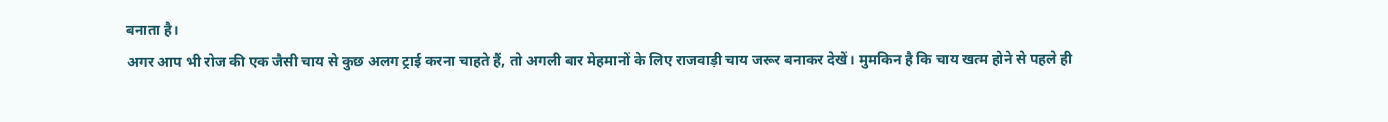बनाता है।
अगर आप भी रोज की एक जैसी चाय से कुछ अलग ट्राई करना चाहते हैं, तो अगली बार मेहमानों के लिए राजवाड़ी चाय जरूर बनाकर देखें। मुमकिन है कि चाय खत्म होने से पहले ही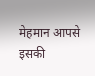मेहमान आपसे इसकी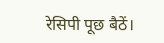रेसिपी पूछ बैठें।